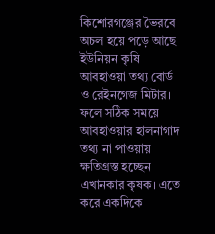কিশোরগঞ্জের ভৈরবে অচল হয়ে পড়ে আছে ইউনিয়ন কৃষি আবহাওয়া তথ্য বোর্ড ও রেইনগেজ মিটার। ফলে সঠিক সময়ে আবহাওয়ার হালনাগাদ তথ্য না পাওয়ায় ক্ষতিগ্রস্ত হচ্ছেন এখানকার কৃষক। এতে করে একদিকে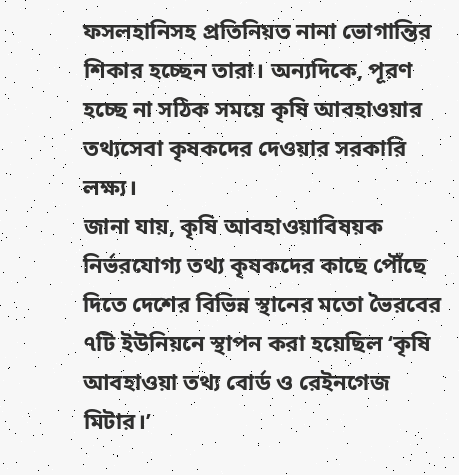ফসলহানিসহ প্রতিনিয়ত নানা ভোগান্তির শিকার হচ্ছেন তারা। অন্যদিকে, পূরণ হচ্ছে না সঠিক সময়ে কৃষি আবহাওয়ার তথ্যসেবা কৃষকদের দেওয়ার সরকারি লক্ষ্য।
জানা যায়, কৃষি আবহাওয়াবিষয়ক নির্ভরযোগ্য তথ্য কৃষকদের কাছে পৌঁছে দিতে দেশের বিভিন্ন স্থানের মতো ভৈরবের ৭টি ইউনিয়নে স্থাপন করা হয়েছিল ‘কৃষি আবহাওয়া তথ্য বোর্ড ও রেইনগেজ মিটার।’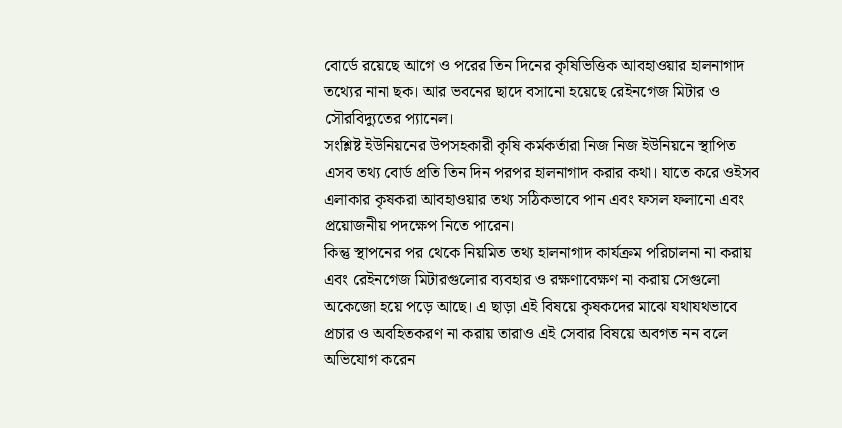বোর্ডে রয়েছে আগে ও পরের তিন দিনের কৃষিভিত্তিক আবহাওয়ার হালনাগাদ তথ্যের নানা ছক। আর ভবনের ছাদে বসানো হয়েছে রেইনগেজ মিটার ও সৌরবিদ্যুতের প্যানেল।
সংশ্লিষ্ট ইউনিয়নের উপসহকারী কৃষি কর্মকর্তারা নিজ নিজ ইউনিয়নে স্থাপিত এসব তথ্য বোর্ড প্রতি তিন দিন পরপর হালনাগাদ করার কথা। যাতে করে ওইসব এলাকার কৃষকরা আবহাওয়ার তথ্য সঠিকভাবে পান এবং ফসল ফলানো এবং প্রয়োজনীয় পদক্ষেপ নিতে পারেন।
কিন্তু স্থাপনের পর থেকে নিয়মিত তথ্য হালনাগাদ কার্যক্রম পরিচালনা না করায় এবং রেইনগেজ মিটারগুলোর ব্যবহার ও রক্ষণাবেক্ষণ না করায় সেগুলো অকেজো হয়ে পড়ে আছে। এ ছাড়া এই বিষয়ে কৃষকদের মাঝে যথাযথভাবে প্রচার ও অবহিতকরণ না করায় তারাও এই সেবার বিষয়ে অবগত নন বলে অভিযোগ করেন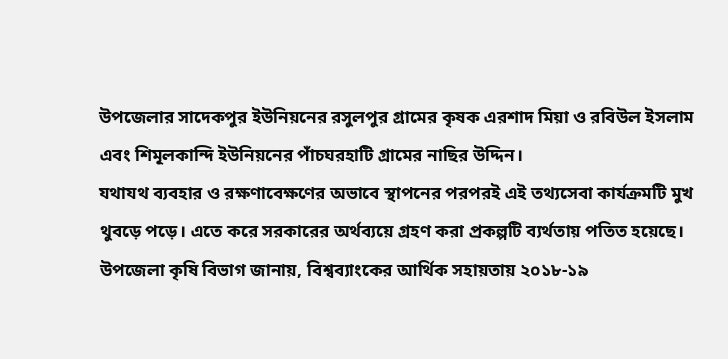উপজেলার সাদেকপুর ইউনিয়নের রসুলপুর গ্রামের কৃষক এরশাদ মিয়া ও রবিউল ইসলাম এবং শিমূলকান্দি ইউনিয়নের পাঁচঘরহাটি গ্রামের নাছির উদ্দিন।
যথাযথ ব্যবহার ও রক্ষণাবেক্ষণের অভাবে স্থাপনের পরপরই এই তথ্যসেবা কার্যক্রমটি মুখ থুবড়ে পড়ে। এতে করে সরকারের অর্থব্যয়ে গ্রহণ করা প্রকল্পটি ব্যর্থতায় পতিত হয়েছে।
উপজেলা কৃষি বিভাগ জানায়, বিশ্বব্যাংকের আর্থিক সহায়তায় ২০১৮-১৯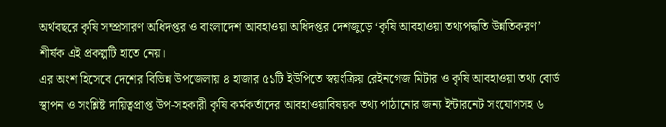অর্থবছরে কৃষি সম্প্রসারণ অধিদপ্তর ও বাংলাদেশ আবহাওয়া অধিদপ্তর দেশজুড়ে ‘কৃষি আবহাওয়া তথ্যপদ্ধতি উন্নতিকরণ’ শীর্ষক এই প্রকল্পটি হাতে নেয়।
এর অংশ হিসেবে দেশের বিভিন্ন উপজেলায় ৪ হাজার ৫১টি ইউপিতে স্বয়ংক্রিয় রেইনগেজ মিটার ও কৃষি আবহাওয়া তথ্য বোর্ড স্থাপন ও সংশ্লিষ্ট দায়িত্বপ্রাপ্ত উপ-সহকারী কৃষি কর্মকর্তাদের আবহাওয়াবিষয়ক তথ্য পাঠানোর জন্য ইন্টারনেট সংযোগসহ ৬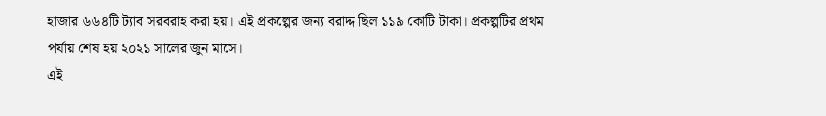হাজার ৬৬৪টি ট্যাব সরবরাহ করা হয়। এই প্রকল্পের জন্য বরাদ্দ ছিল ১১৯ কোটি টাকা। প্রকল্পটির প্রথম পর্যায় শেষ হয় ২০২১ সালের জুন মাসে।
এই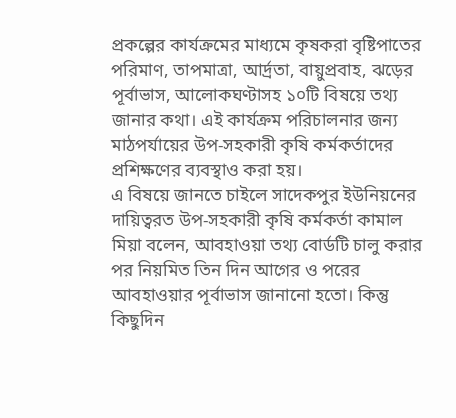প্রকল্পের কার্যক্রমের মাধ্যমে কৃষকরা বৃষ্টিপাতের পরিমাণ, তাপমাত্রা, আর্দ্রতা, বায়ুপ্রবাহ, ঝড়ের পূর্বাভাস, আলোকঘণ্টাসহ ১০টি বিষয়ে তথ্য জানার কথা। এই কার্যক্রম পরিচালনার জন্য মাঠপর্যায়ের উপ-সহকারী কৃষি কর্মকর্তাদের প্রশিক্ষণের ব্যবস্থাও করা হয়।
এ বিষয়ে জানতে চাইলে সাদেকপুর ইউনিয়নের দায়িত্বরত উপ-সহকারী কৃষি কর্মকর্তা কামাল মিয়া বলেন, আবহাওয়া তথ্য বোর্ডটি চালু করার পর নিয়মিত তিন দিন আগের ও পরের আবহাওয়ার পূর্বাভাস জানানো হতো। কিন্তু কিছুদিন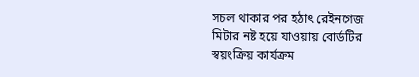সচল থাকার পর হঠাৎ রেইনগেজ মিটার নষ্ট হয়ে যাওয়ায় বোর্ডটির স্বয়ংক্রিয় কার্যক্রম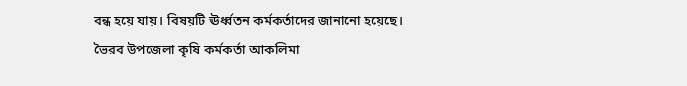বন্ধ হয়ে যায়। বিষয়টি ঊর্ধ্বতন কর্মকর্তাদের জানানো হয়েছে।
ভৈরব উপজেলা কৃষি কর্মকর্তা আকলিমা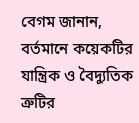বেগম জানান, বর্তমানে কয়েকটির যান্ত্রিক ও বৈদ্যুতিক ত্রুটির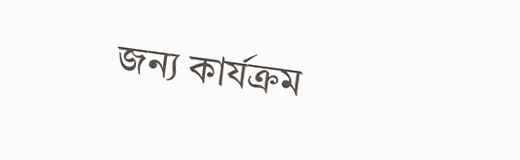জন্য কার্যক্রম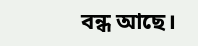বন্ধ আছে।